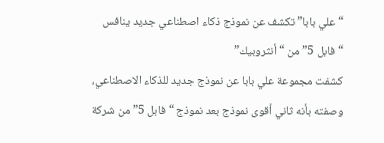“علي بابا” تكشف عن نموذج ذكاء اصطناعي جديد ينافس “فابل 5” من “أنثروبيك”
كشفت مجموعة علي بابا عن نموذج جديد للذكاء الاصطناعي، وصفته بأنه ثاني أقوى نموذج بعد نموذج “فابل 5” من شركة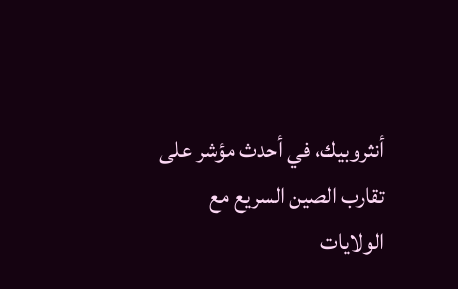أنثروبيك، في أحدث مؤشر على تقارب الصين السريع مع الولايات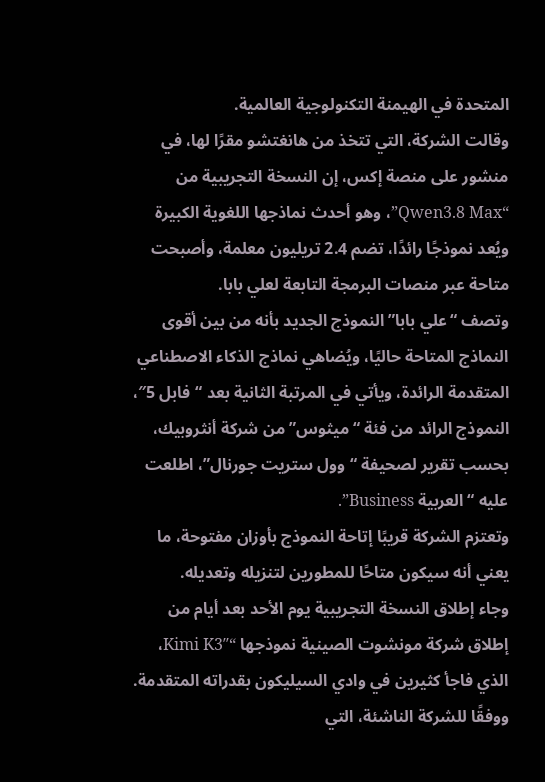المتحدة في الهيمنة التكنولوجية العالمية.
وقالت الشركة، التي تتخذ من هانغتشو مقرًا لها، في منشور على منصة إكس، إن النسخة التجريبية من “Qwen3.8 Max”، وهو أحدث نماذجها اللغوية الكبيرة ويُعد نموذجًا رائدًا، تضم 2.4 تريليون معلمة، وأصبحت متاحة عبر منصات البرمجة التابعة لعلي بابا.
وتصف “علي بابا” النموذج الجديد بأنه من بين أقوى النماذج المتاحة حاليًا، ويُضاهي نماذج الذكاء الاصطناعي المتقدمة الرائدة، ويأتي في المرتبة الثانية بعد “فابل 5″، النموذج الرائد من فئة “ميثوس” من شركة أنثروبيك، بحسب تقرير لصحيفة “وول ستريت جورنال”، اطلعت عليه “العربية Business”.
وتعتزم الشركة قريبًا إتاحة النموذج بأوزان مفتوحة، ما يعني أنه سيكون متاحًا للمطورين لتنزيله وتعديله.
وجاء إطلاق النسخة التجريبية يوم الأحد بعد أيام من إطلاق شركة مونشوت الصينية نموذجها “Kimi K3″، الذي فاجأ كثيرين في وادي السيليكون بقدراته المتقدمة.
ووفقًا للشركة الناشئة، التي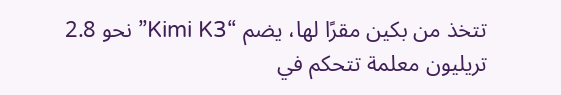تتخذ من بكين مقرًا لها، يضم “Kimi K3” نحو 2.8 تريليون معلمة تتحكم في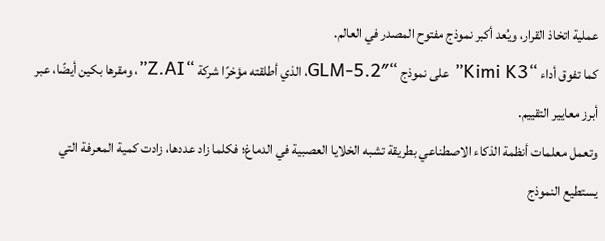عملية اتخاذ القرار، ويُعد أكبر نموذج مفتوح المصدر في العالم.
كما تفوق أداء “Kimi K3” على نموذج “GLM-5.2″، الذي أطلقته مؤخرًا شركة “Z.AI”، ومقرها بكين أيضًا، عبر أبرز معايير التقييم.
وتعمل معلمات أنظمة الذكاء الاصطناعي بطريقة تشبه الخلايا العصبية في الدماغ؛ فكلما زاد عددها، زادت كمية المعرفة التي يستطيع النموذج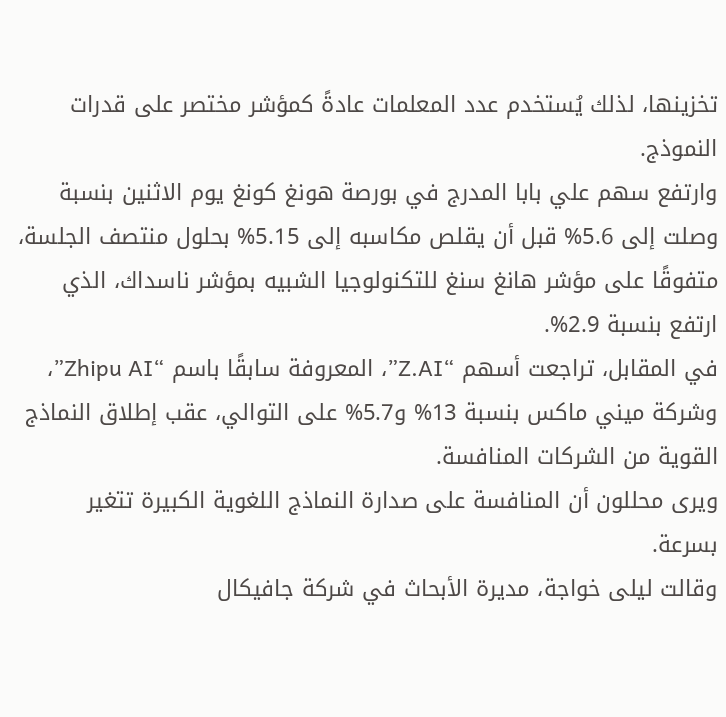تخزينها، لذلك يُستخدم عدد المعلمات عادةً كمؤشر مختصر على قدرات النموذج.
وارتفع سهم علي بابا المدرج في بورصة هونغ كونغ يوم الاثنين بنسبة وصلت إلى 5.6% قبل أن يقلص مكاسبه إلى 5.15% بحلول منتصف الجلسة، متفوقًا على مؤشر هانغ سنغ للتكنولوجيا الشبيه بمؤشر ناسداك، الذي ارتفع بنسبة 2.9%.
في المقابل، تراجعت أسهم “Z.AI”، المعروفة سابقًا باسم “Zhipu AI”، وشركة ميني ماكس بنسبة 13% و5.7% على التوالي، عقب إطلاق النماذج القوية من الشركات المنافسة.
ويرى محللون أن المنافسة على صدارة النماذج اللغوية الكبيرة تتغير بسرعة.
وقالت ليلى خواجة، مديرة الأبحاث في شركة جافيكال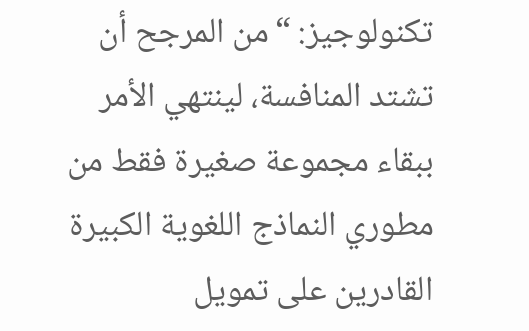تكنولوجيز: “من المرجح أن تشتد المنافسة، لينتهي الأمر ببقاء مجموعة صغيرة فقط من مطوري النماذج اللغوية الكبيرة القادرين على تمويل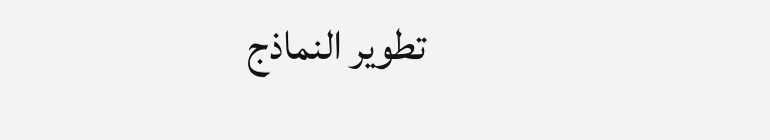تطوير النماذج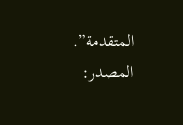المتقدمة”.
المصدر: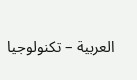العربية – تكنولوجيا